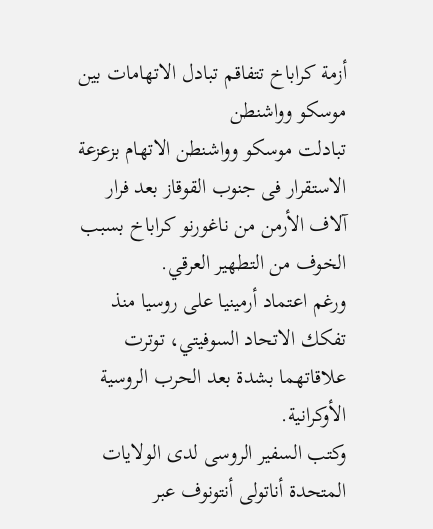أزمة كراباخ تتفاقم تبادل الاتهامات بين موسكو وواشنطن
تبادلت موسكو وواشنطن الاتهام بزعزعة الاستقرار فى جنوب القوقاز بعد فرار آلاف الأرمن من ناغورنو كراباخ بسبب الخوف من التطهير العرقي.
ورغم اعتماد أرمينيا على روسيا منذ تفكك الاتحاد السوفيتي، توترت علاقاتهما بشدة بعد الحرب الروسية الأوكرانية.
وكتب السفير الروسى لدى الولايات المتحدة أناتولى أنتونوف عبر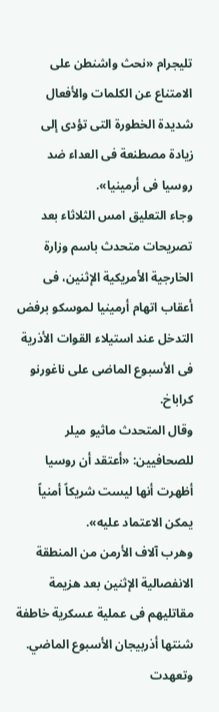تليجرام «نحث واشنطن على الامتناع عن الكلمات والأفعال شديدة الخطورة التى تؤدى إلى زيادة مصطنعة فى العداء ضد روسيا فى أرمينيا».
وجاء التعليق امس الثلاثاء بعد تصريحات متحدث باسم وزارة الخارجية الأمريكية الإثنين، فى أعقاب اتهام أرمينيا لموسكو برفض التدخل عند استيلاء القوات الأذرية فى الأسبوع الماضى على ناغورنو كراباخ.
وقال المتحدث ماثيو ميلر للصحافيين: «أعتقد أن روسيا أظهرت أنها ليست شريكاً أمنياً يمكن الاعتماد عليه».
وهرب آلاف الأرمن من المنطقة الانفصالية الإثنين بعد هزيمة مقاتليهم فى عملية عسكرية خاطفة شنتها أذربيجان الأسبوع الماضي.
وتعهدت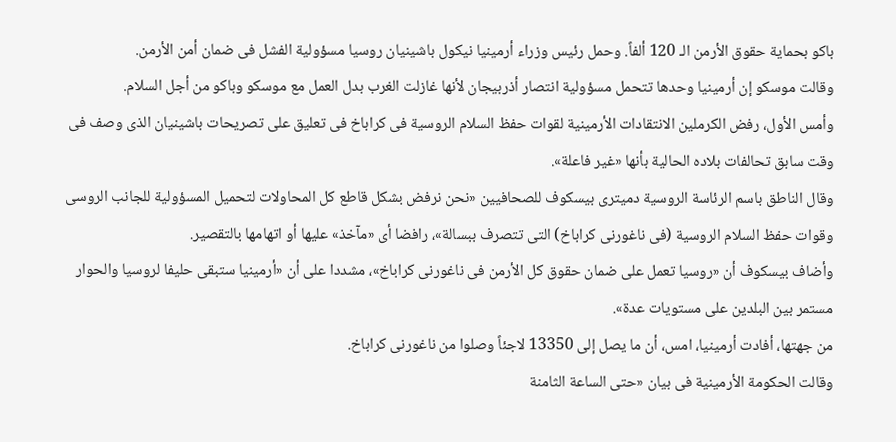باكو بحماية حقوق الأرمن الـ 120 ألفاً. وحمل رئيس وزراء أرمينيا نيكول باشينيان روسيا مسؤولية الفشل فى ضمان أمن الأرمن.
وقالت موسكو إن أرمينيا وحدها تتحمل مسؤولية انتصار أذربيجان لأنها غازلت الغرب بدل العمل مع موسكو وباكو من أجل السلام.
وأمس الأول، رفض الكرملين الانتقادات الأرمينية لقوات حفظ السلام الروسية فى كراباخ فى تعليق على تصريحات باشينيان الذى وصف فى وقت سابق تحالفات بلاده الحالية بأنها «غير فاعلة».
وقال الناطق باسم الرئاسة الروسية دميترى بيسكوف للصحافيين «نحن نرفض بشكل قاطع كل المحاولات لتحميل المسؤولية للجانب الروسى وقوات حفظ السلام الروسية (فى ناغورنى كراباخ) التى تتصرف ببسالة»، رافضا أى «مآخذ» عليها أو اتهامها بالتقصير.
وأضاف بيسكوف أن «روسيا تعمل على ضمان حقوق كل الأرمن فى ناغورنى كراباخ»، مشددا على أن «أرمينيا ستبقى حليفا لروسيا والحوار مستمر بين البلدين على مستويات عدة».
من جهتها، أفادت أرمينيا، امس، أن ما يصل إلى 13350 لاجئاً وصلوا من ناغورنى كراباخ.
وقالت الحكومة الأرمينية فى بيان «حتى الساعة الثامنة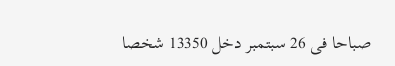صباحا فى 26 سبتمبر دخل 13350 شخصا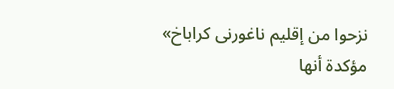نزحوا من إقليم ناغورنى كراباخ» مؤكدة أنها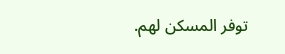توفر المسكن لهم.